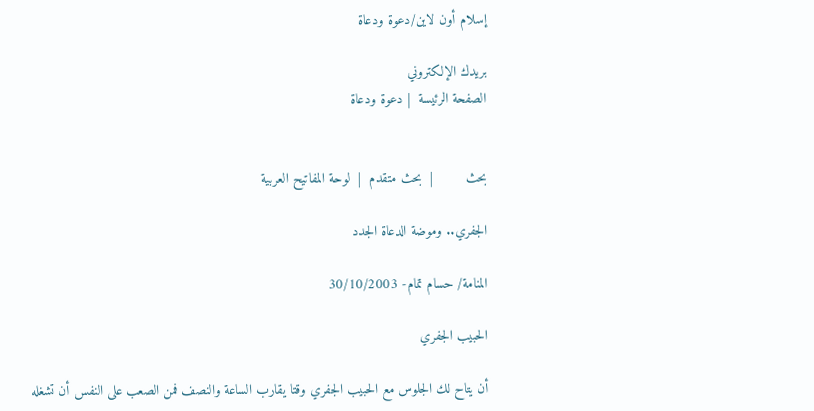إسلام أون لاين/دعوة ودعاة

بريدك الإلكتروني
الصفحة الرئيسة  | دعوة ودعاة


بحث        |  بحث متقدم  |  لوحة المفاتيح العربية

الجفري.. وموضة الدعاة الجدد

المنامة/ حسام تمام- 30/10/2003

الحبيب الجفري

أن يتاح لك الجلوس مع الحبيب الجفري وقتا يقارب الساعة والنصف فمن الصعب على النفس أن تشغله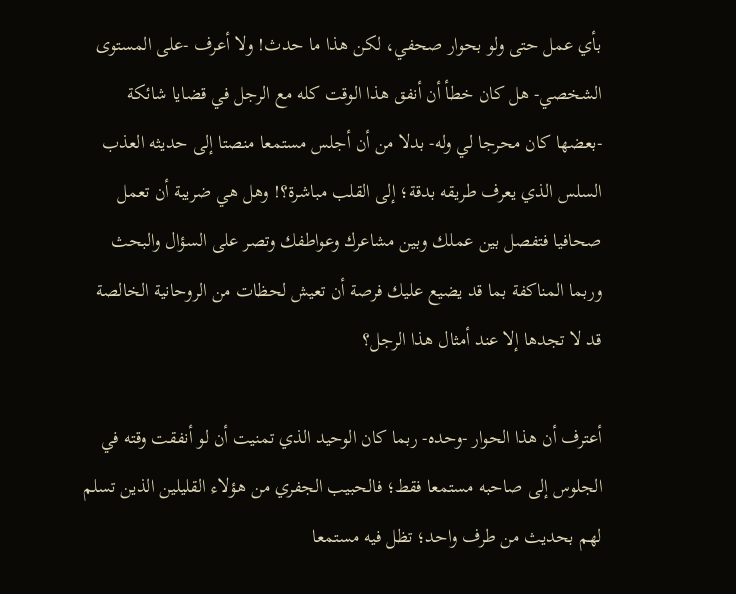بأي عمل حتى ولو بحوار صحفي، لكن هذا ما حدث! ولا أعرف -على المستوى الشخصي- هل كان خطأ أن أنفق هذا الوقت كله مع الرجل في قضايا شائكة -بعضها كان محرجا لي وله- بدلا من أن أجلس مستمعا منصتا إلى حديثه العذب السلس الذي يعرف طريقه بدقة؛ إلى القلب مباشرة؟! وهل هي ضريبة أن تعمل صحافيا فتفصل بين عملك وبين مشاعرك وعواطفك وتصر على السؤال والبحث وربما المناكفة بما قد يضيع عليك فرصة أن تعيش لحظات من الروحانية الخالصة قد لا تجدها إلا عند أمثال هذا الرجل؟

أعترف أن هذا الحوار -وحده- ربما كان الوحيد الذي تمنيت أن لو أنفقت وقته في الجلوس إلى صاحبه مستمعا فقط؛ فالحبيب الجفري من هؤلاء القليلين الذين تسلم لهم بحديث من طرف واحد؛ تظل فيه مستمعا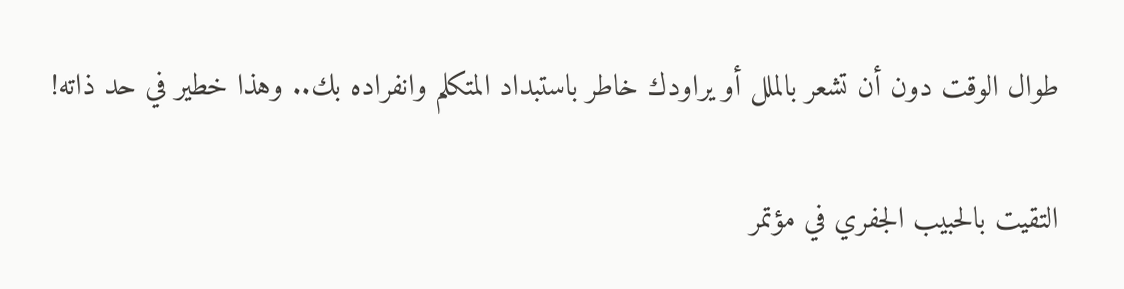طوال الوقت دون أن تشعر بالملل أو يراودك خاطر باستبداد المتكلم وانفراده بك.. وهذا خطير في حد ذاته!

التقيت بالحبيب الجفري في مؤتمر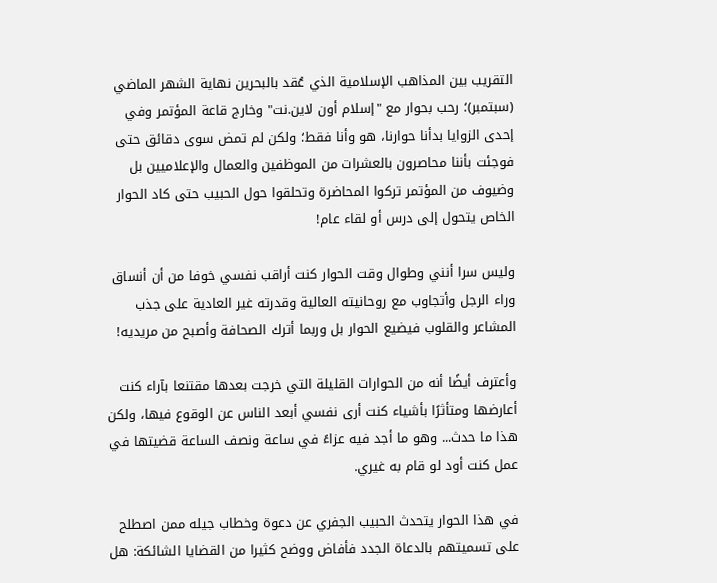التقريب بين المذاهب الإسلامية الذي عُقد بالبحرين نهاية الشهر الماضي (سبتمبر)؛ رحب بحوار مع "إسلام أون لاين.نت" وخارج قاعة المؤتمر وفي إحدى الزوايا بدأنا حوارنا، هو وأنا فقط؛ ولكن لم تمض سوى دقائق حتى فوجئت بأننا محاصرون بالعشرات من الموظفين والعمال والإعلاميين بل وضيوف من المؤتمر تركوا المحاضرة وتحلقوا حول الحبيب حتى كاد الحوار الخاص يتحول إلى درس أو لقاء عام!

وليس سرا أنني وطوال وقت الحوار كنت أراقب نفسي خوفا من أن أنساق وراء الرجل وأتجاوب مع روحانيته العالية وقدرته غير العادية على جذب المشاعر والقلوب فيضيع الحوار بل وربما أترك الصحافة وأصبح من مريديه!

وأعترف أيضًا أنه من الحوارات القليلة التي خرجت بعدها مقتنعا بآراء كنت أعارضها ومتأثرًا بأشياء كنت أرى نفسي أبعد الناس عن الوقوع فيها، ولكن هذا ما حدث... وهو ما أجد فيه عزاءً في ساعة ونصف الساعة قضيتها في عمل كنت أود لو قام به غيري.

في هذا الحوار يتحدث الحبيب الجفري عن دعوة وخطاب جيله ممن اصطلح على تسميتهم بالدعاة الجدد فأفاض ووضح كثيرا من القضايا الشائكة: هل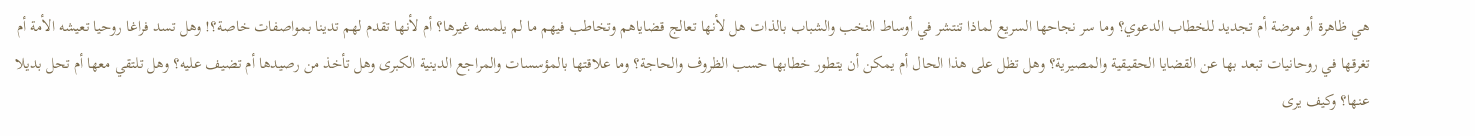هي ظاهرة أو موضة أم تجديد للخطاب الدعوي؟ وما سر نجاحها السريع لماذا تنتشر في أوساط النخب والشباب بالذات هل لأنها تعالج قضاياهم وتخاطب فيهم ما لم يلمسه غيرها؟ أم لأنها تقدم لهم تدينا بمواصفات خاصة؟! وهل تسد فراغا روحيا تعيشه الأمة أم تغرقها في روحانيات تبعد بها عن القضايا الحقيقية والمصيرية؟ وهل تظل على هذا الحال أم يمكن أن يتطور خطابها حسب الظروف والحاجة؟ وما علاقتها بالمؤسسات والمراجع الدينية الكبرى وهل تأخذ من رصيدها أم تضيف عليه؟ وهل تلتقي معها أم تحل بديلا عنها؟ وكيف يرى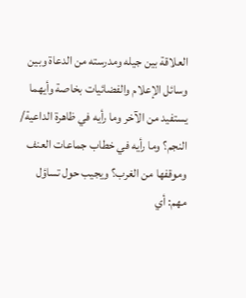العلاقة بين جيله ومدرسته من الدعاة وبين وسائل الإعلام والفضائيات بخاصة وأيهما يستفيد من الآخر وما رأيه في ظاهرة الداعية/ النجم؟ وما رأيه في خطاب جماعات العنف وموقفها من الغرب؟ ويجيب حول تساؤل مهم: أي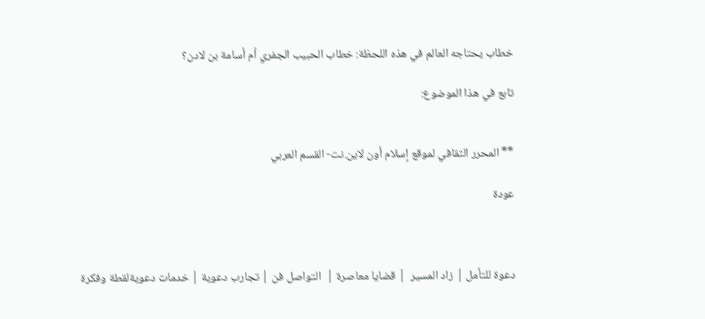خطاب يحتاجه العالم في هذه اللحظة: خطاب الحبيب الجفري أم أسامة بن لادن؟

تابع في هذا الموضوع:


** المحرر الثقافي لموقع إسلام أون لاين.نت- القسم العربي

عودة



دعوة للتأمل | زاد المسير  | قضايا معاصرة |  التواصل فن | تجارب دعوية | خدمات دعويةلقطة وفكرة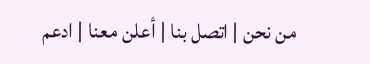من نحن | اتصل بنا | أعلن معنا | ادعم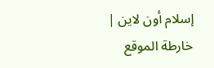إسلام أون لاين | خارطة الموقع